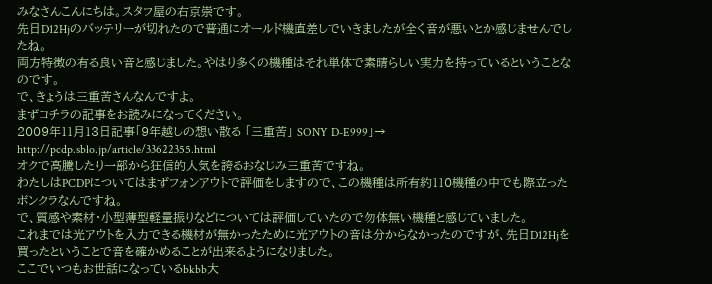みなさんこんにちは。スタフ屋の右京崇です。
先日D12Hjのバッテリーが切れたので普通にオールド機直差しでいきましたが全く音が悪いとか感じませんでしたね。
両方特徴の有る良い音と感じました。やはり多くの機種はそれ単体で素晴らしい実力を持っているということなのです。
で、きょうは三重苦さんなんですよ。
まずコチラの記事をお読みになってください。
2009年11月13日記事「9年越しの想い散る 「三重苦」 SONY D-E999」→ http://pcdp.sblo.jp/article/33622355.html
オクで高騰したり一部から狂信的人気を誇るおなじみ三重苦ですね。
わたしはPCDPについてはまずフォンアウトで評価をしますので、この機種は所有約110機種の中でも際立ったボンクラなんですね。
で、質感や素材・小型薄型軽量振りなどについては評価していたので勿体無い機種と感じていました。
これまでは光アウトを入力できる機材が無かったために光アウトの音は分からなかったのですが、先日D12Hjを買ったということで音を確かめることが出来るようになりました。
ここでいつもお世話になっているbkbb大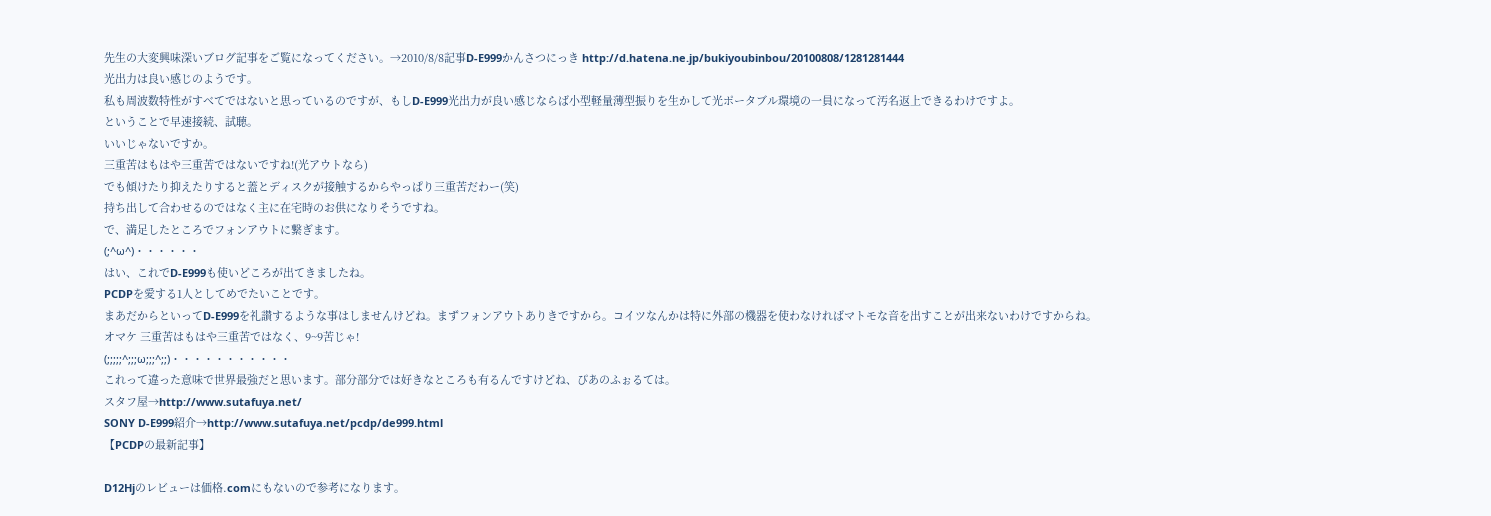先生の大変興味深いブログ記事をご覧になってください。→2010/8/8記事D-E999かんさつにっき http://d.hatena.ne.jp/bukiyoubinbou/20100808/1281281444
光出力は良い感じのようです。
私も周波数特性がすべてではないと思っているのですが、もしD-E999光出力が良い感じならば小型軽量薄型振りを生かして光ポータブル環境の一員になって汚名返上できるわけですよ。
ということで早速接続、試聴。
いいじゃないですか。
三重苦はもはや三重苦ではないですね!(光アウトなら)
でも傾けたり抑えたりすると蓋とディスクが接触するからやっぱり三重苦だわー(笑)
持ち出して合わせるのではなく主に在宅時のお供になりそうですね。
で、満足したところでフォンアウトに繋ぎます。
(;^ω^)・・・・・・
はい、これでD-E999も使いどころが出てきましたね。
PCDPを愛する1人としてめでたいことです。
まあだからといってD-E999を礼讃するような事はしませんけどね。まずフォンアウトありきですから。コイツなんかは特に外部の機器を使わなければマトモな音を出すことが出来ないわけですからね。
オマケ 三重苦はもはや三重苦ではなく、9~9苦じゃ!
(;;;;;^;;;ω;;;^;;)・・・・・・・・・・・
これって違った意味で世界最強だと思います。部分部分では好きなところも有るんですけどね、ぴあのふぉるては。
スタフ屋→http://www.sutafuya.net/
SONY D-E999紹介→http://www.sutafuya.net/pcdp/de999.html
【PCDPの最新記事】

D12Hjのレビューは価格.comにもないので参考になります。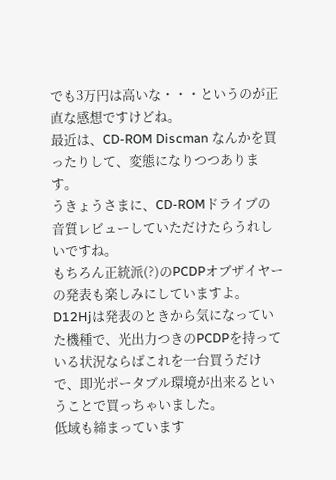でも3万円は高いな・・・というのが正直な感想ですけどね。
最近は、CD-ROM Discman なんかを買ったりして、変態になりつつあります。
うきょうさまに、CD-ROMドライブの音質レビューしていただけたらうれしいですね。
もちろん正統派(?)のPCDPオブザイヤーの発表も楽しみにしていますよ。
D12Hjは発表のときから気になっていた機種で、光出力つきのPCDPを持っている状況ならばこれを一台買うだけで、即光ポータブル環境が出来るということで買っちゃいました。
低域も締まっています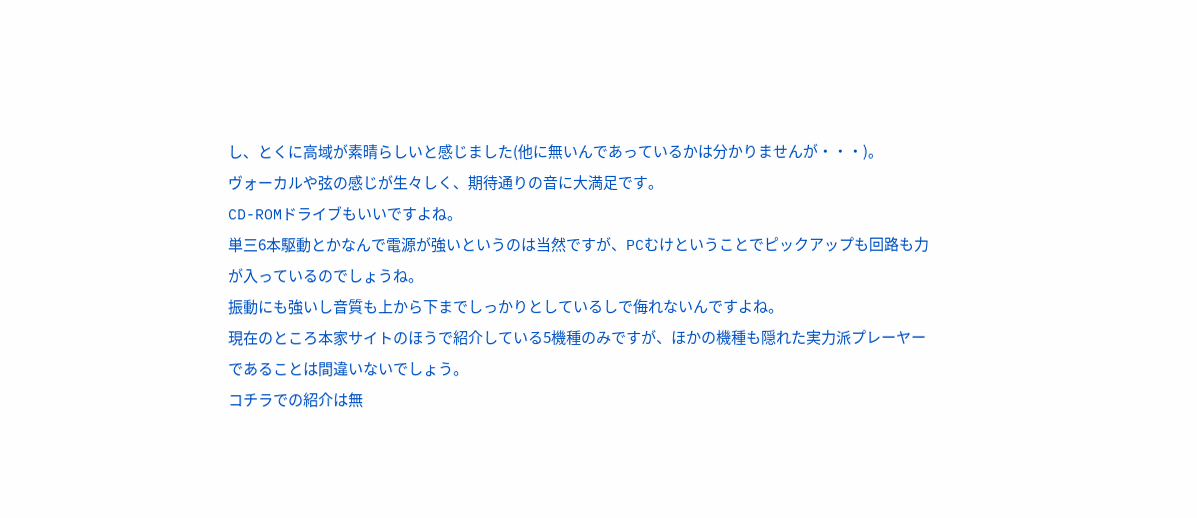し、とくに高域が素晴らしいと感じました(他に無いんであっているかは分かりませんが・・・)。
ヴォーカルや弦の感じが生々しく、期待通りの音に大満足です。
CD-ROMドライブもいいですよね。
単三6本駆動とかなんで電源が強いというのは当然ですが、PCむけということでピックアップも回路も力が入っているのでしょうね。
振動にも強いし音質も上から下までしっかりとしているしで侮れないんですよね。
現在のところ本家サイトのほうで紹介している5機種のみですが、ほかの機種も隠れた実力派プレーヤーであることは間違いないでしょう。
コチラでの紹介は無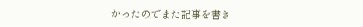かったのでまた記事を書き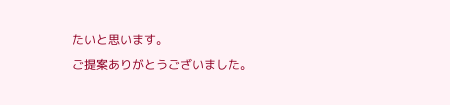たいと思います。
ご提案ありがとうございました。